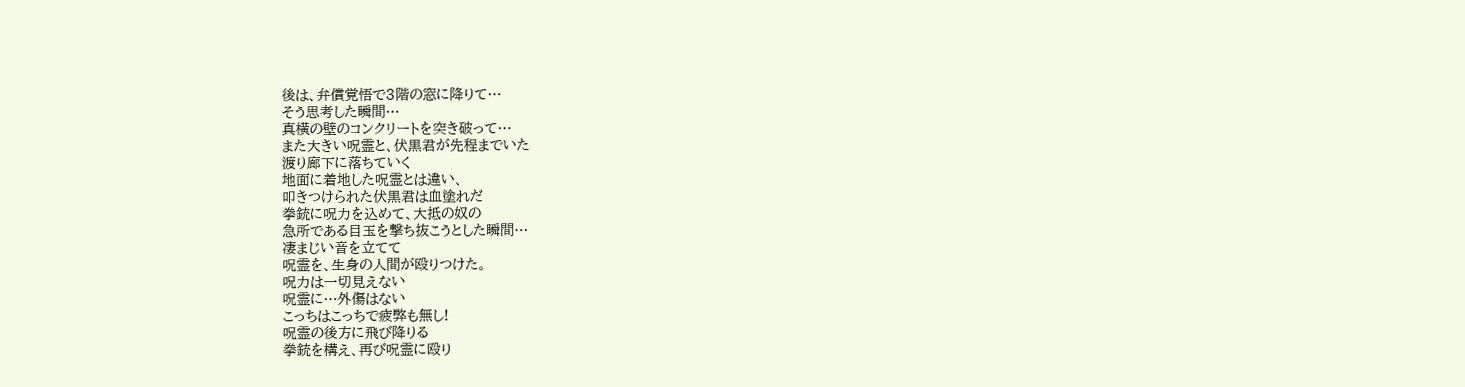後は、弁償覚悟で3階の窓に降りて…
そう思考した瞬間…
真横の壁のコンクリートを突き破って…
また大きい呪霊と、伏黒君が先程までいた
渡り廊下に落ちていく
地面に着地した呪霊とは違い、
叩きつけられた伏黒君は血塗れだ
拳銃に呪力を込めて、大抵の奴の
急所である目玉を撃ち抜こうとした瞬間…
凄まじい音を立てて
呪霊を、生身の人間が殴りつけた。
呪力は一切見えない
呪霊に…外傷はない
こっちはこっちで疲弊も無し!
呪霊の後方に飛び降りる
拳銃を構え、再び呪霊に殴り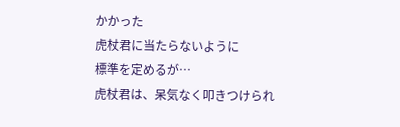かかった
虎杖君に当たらないように
標準を定めるが…
虎杖君は、呆気なく叩きつけられ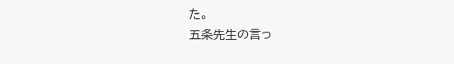た。
五条先生の言っ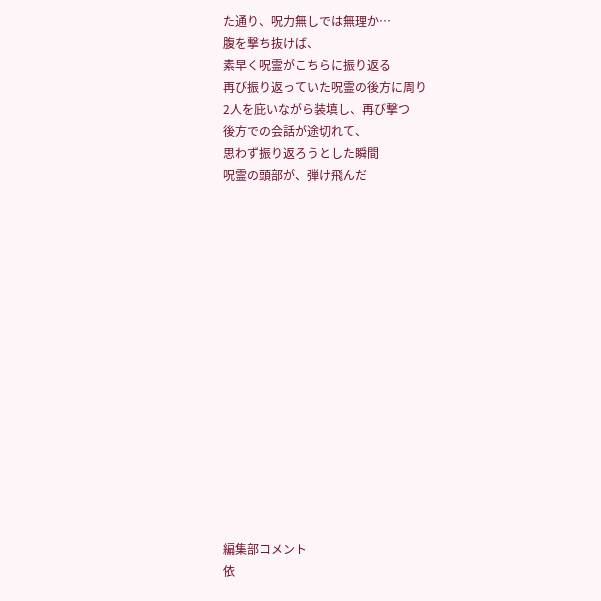た通り、呪力無しでは無理か…
腹を撃ち抜けば、
素早く呪霊がこちらに振り返る
再び振り返っていた呪霊の後方に周り
2人を庇いながら装填し、再び撃つ
後方での会話が途切れて、
思わず振り返ろうとした瞬間
呪霊の頭部が、弾け飛んだ
















編集部コメント
依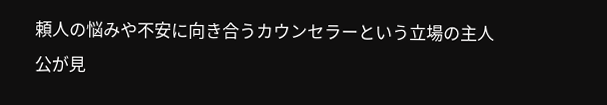頼人の悩みや不安に向き合うカウンセラーという立場の主人公が見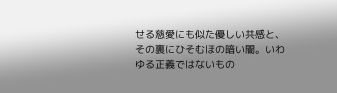せる慈愛にも似た優しい共感と、その裏にひそむほの暗い闇。いわゆる正義ではないもの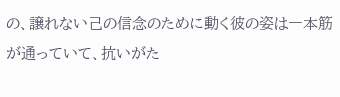の、譲れない己の信念のために動く彼の姿は一本筋が通っていて、抗いがた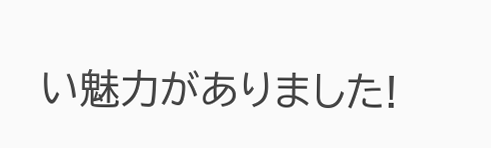い魅力がありました!